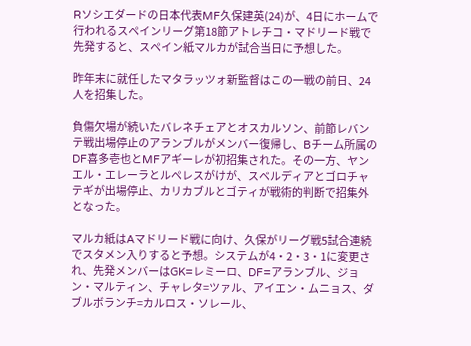Rソシエダードの日本代表MF久保建英(24)が、4日にホームで行われるスペインリーグ第18節アトレチコ・マドリード戦で先発すると、スペイン紙マルカが試合当日に予想した。

昨年末に就任したマタラッツォ新監督はこの一戦の前日、24人を招集した。

負傷欠場が続いたバレネチェアとオスカルソン、前節レバンテ戦出場停止のアランブルがメンバー復帰し、Bチーム所属のDF喜多壱也とMFアギーレが初招集された。その一方、ヤンエル・エレーラとルペレスがけが、スベルディアとゴロチャテギが出場停止、カリカブルとゴティが戦術的判断で招集外となった。

マルカ紙はAマドリード戦に向け、久保がリーグ戦5試合連続でスタメン入りすると予想。システムが4・2・3・1に変更され、先発メンバーはGK=レミーロ、DF=アランブル、ジョン・マルティン、チャレタ=ツァル、アイエン・ムニョス、ダブルボランチ=カルロス・ソレール、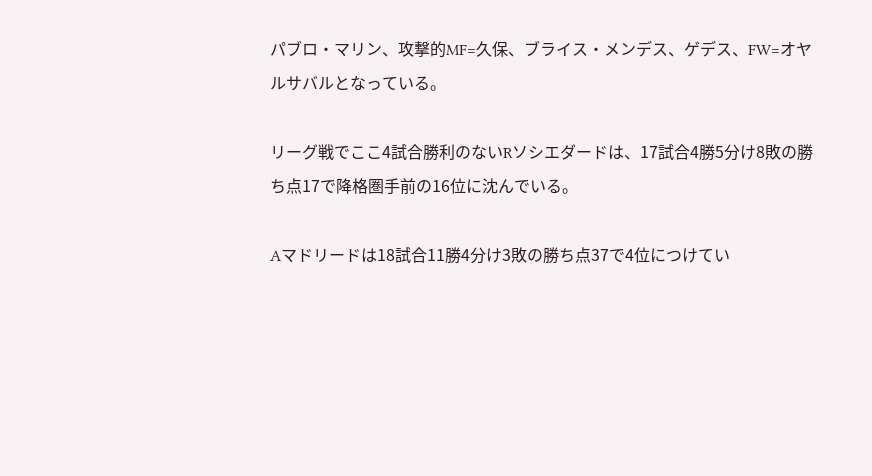パブロ・マリン、攻撃的MF=久保、ブライス・メンデス、ゲデス、FW=オヤルサバルとなっている。

リーグ戦でここ4試合勝利のないRソシエダードは、17試合4勝5分け8敗の勝ち点17で降格圏手前の16位に沈んでいる。

Aマドリードは18試合11勝4分け3敗の勝ち点37で4位につけてい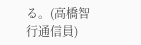る。(高橋智行通信員)